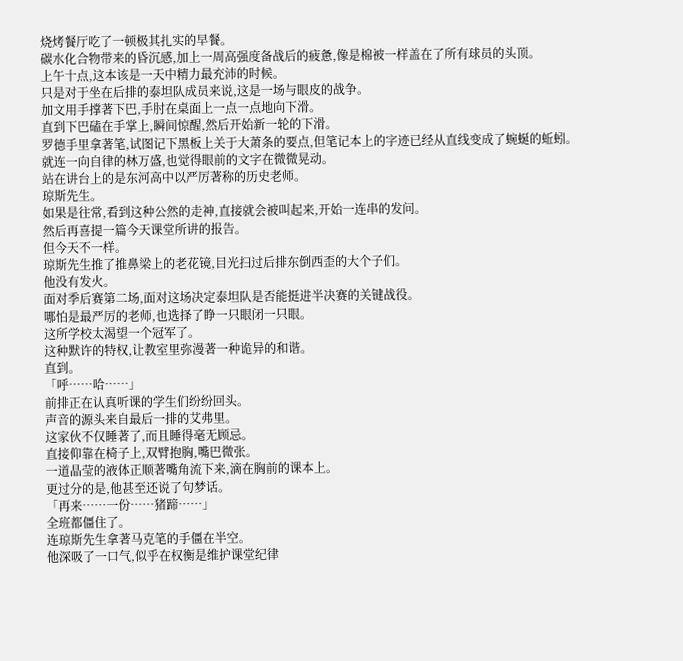烧烤餐厅吃了一顿极其扎实的早餐。
碳水化合物带来的昏沉感,加上一周高强度备战后的疲惫,像是棉被一样盖在了所有球员的头顶。
上午十点,这本该是一天中精力最充沛的时候。
只是对于坐在后排的泰坦队成员来说,这是一场与眼皮的战争。
加文用手撑著下巴,手肘在桌面上一点一点地向下滑。
直到下巴磕在手掌上,瞬间惊醒,然后开始新一轮的下滑。
罗德手里拿著笔,试图记下黑板上关于大萧条的要点,但笔记本上的字迹已经从直线变成了蜿蜒的蚯蚓。
就连一向自律的林万盛,也觉得眼前的文字在微微晃动。
站在讲台上的是东河高中以严厉著称的历史老师。
琼斯先生。
如果是往常,看到这种公然的走神,直接就会被叫起来,开始一连串的发问。
然后再喜提一篇今天课堂所讲的报告。
但今天不一样。
琼斯先生推了推鼻梁上的老花镜,目光扫过后排东倒西歪的大个子们。
他没有发火。
面对季后赛第二场,面对这场决定泰坦队是否能挺进半决赛的关键战役。
哪怕是最严厉的老师,也选择了睁一只眼闭一只眼。
这所学校太渴望一个冠军了。
这种默许的特权,让教室里弥漫著一种诡异的和谐。
直到。
「呼……哈……」
前排正在认真听课的学生们纷纷回头。
声音的源头来自最后一排的艾弗里。
这家伙不仅睡著了,而且睡得毫无顾忌。
直接仰靠在椅子上,双臂抱胸,嘴巴微张。
一道晶莹的液体正顺著嘴角流下来,滴在胸前的课本上。
更过分的是,他甚至还说了句梦话。
「再来……一份……猪蹄……」
全班都僵住了。
连琼斯先生拿著马克笔的手僵在半空。
他深吸了一口气,似乎在权衡是维护课堂纪律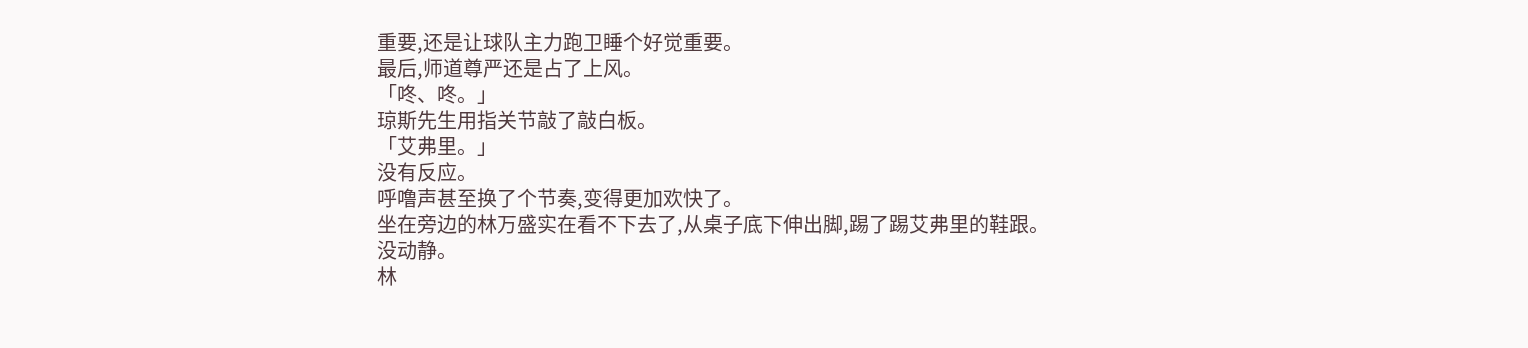重要,还是让球队主力跑卫睡个好觉重要。
最后,师道尊严还是占了上风。
「咚、咚。」
琼斯先生用指关节敲了敲白板。
「艾弗里。」
没有反应。
呼噜声甚至换了个节奏,变得更加欢快了。
坐在旁边的林万盛实在看不下去了,从桌子底下伸出脚,踢了踢艾弗里的鞋跟。
没动静。
林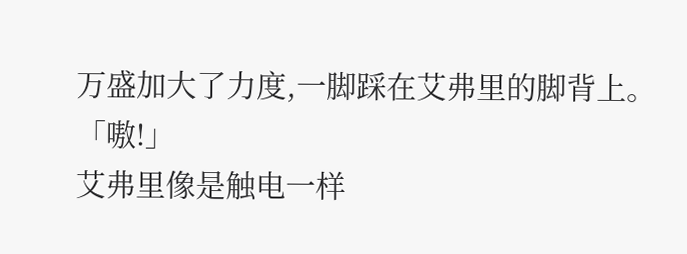万盛加大了力度,一脚踩在艾弗里的脚背上。
「嗷!」
艾弗里像是触电一样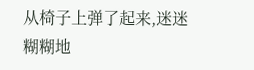从椅子上弹了起来,迷迷糊糊地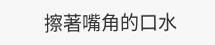擦著嘴角的口水